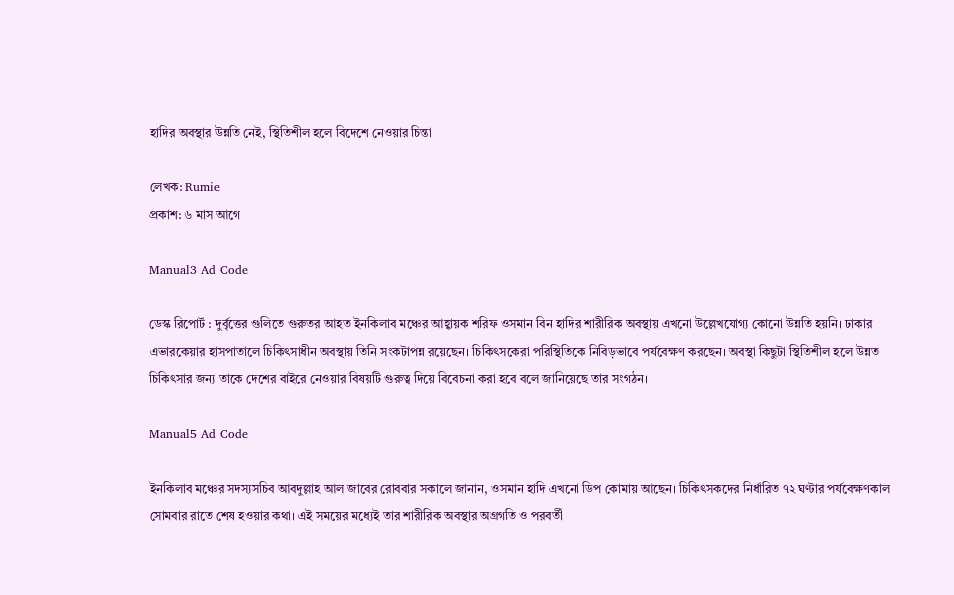হাদির অবস্থার উন্নতি নেই, স্থিতিশীল হলে বিদেশে নেওয়ার চিন্তা

লেখক: Rumie
প্রকাশ: ৬ মাস আগে

Manual3 Ad Code

ডেস্ক রিপোর্ট : দুর্বৃত্তের গুলিতে গুরুতর আহত ইনকিলাব মঞ্চের আহ্বায়ক শরিফ ওসমান বিন হাদির শারীরিক অবস্থায় এখনো উল্লেখযোগ্য কোনো উন্নতি হয়নি। ঢাকার এভারকেয়ার হাসপাতালে চিকিৎসাধীন অবস্থায় তিনি সংকটাপন্ন রয়েছেন। চিকিৎসকেরা পরিস্থিতিকে নিবিড়ভাবে পর্যবেক্ষণ করছেন। অবস্থা কিছুটা স্থিতিশীল হলে উন্নত চিকিৎসার জন্য তাকে দেশের বাইরে নেওয়ার বিষয়টি গুরুত্ব দিয়ে বিবেচনা করা হবে বলে জানিয়েছে তার সংগঠন।

Manual5 Ad Code

ইনকিলাব মঞ্চের সদস্যসচিব আবদুল্লাহ আল জাবের রোববার সকালে জানান, ওসমান হাদি এখনো ডিপ কোমায় আছেন। চিকিৎসকদের নির্ধারিত ৭২ ঘণ্টার পর্যবেক্ষণকাল সোমবার রাতে শেষ হওয়ার কথা। এই সময়ের মধ্যেই তার শারীরিক অবস্থার অগ্রগতি ও পরবর্তী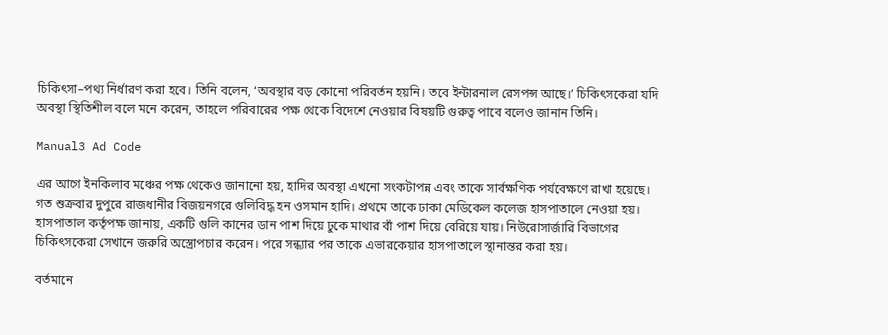চিকিৎসা–পথ্য নির্ধারণ করা হবে। তিনি বলেন, ‘অবস্থার বড় কোনো পরিবর্তন হয়নি। তবে ইন্টারনাল রেসপন্স আছে।’ চিকিৎসকেরা যদি অবস্থা স্থিতিশীল বলে মনে করেন, তাহলে পরিবারের পক্ষ থেকে বিদেশে নেওয়ার বিষয়টি গুরুত্ব পাবে বলেও জানান তিনি।

Manual3 Ad Code

এর আগে ইনকিলাব মঞ্চের পক্ষ থেকেও জানানো হয়, হাদির অবস্থা এখনো সংকটাপন্ন এবং তাকে সার্বক্ষণিক পর্যবেক্ষণে রাখা হয়েছে। গত শুক্রবার দুপুরে রাজধানীর বিজয়নগরে গুলিবিদ্ধ হন ওসমান হাদি। প্রথমে তাকে ঢাকা মেডিকেল কলেজ হাসপাতালে নেওয়া হয়। হাসপাতাল কর্তৃপক্ষ জানায়, একটি গুলি কানের ডান পাশ দিয়ে ঢুকে মাথার বাঁ পাশ দিয়ে বেরিয়ে যায়। নিউরোসার্জারি বিভাগের চিকিৎসকেরা সেখানে জরুরি অস্ত্রোপচার করেন। পরে সন্ধ্যার পর তাকে এভারকেয়ার হাসপাতালে স্থানান্তর করা হয়।

বর্তমানে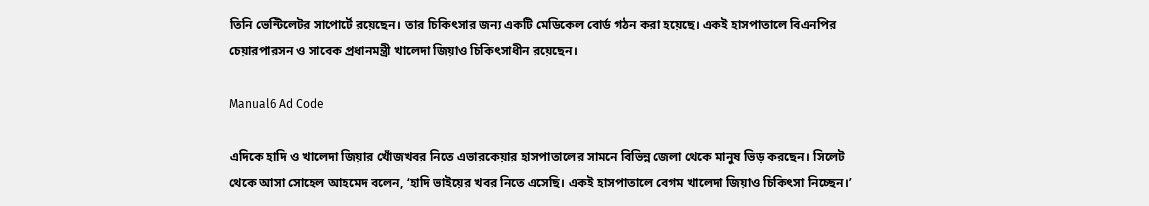তিনি ভেন্টিলেটর সাপোর্টে রয়েছেন। তার চিকিৎসার জন্য একটি মেডিকেল বোর্ড গঠন করা হয়েছে। একই হাসপাতালে বিএনপির চেয়ারপারসন ও সাবেক প্রধানমন্ত্রী খালেদা জিয়াও চিকিৎসাধীন রয়েছেন।

Manual6 Ad Code

এদিকে হাদি ও খালেদা জিয়ার খোঁজখবর নিতে এভারকেয়ার হাসপাতালের সামনে বিভিন্ন জেলা থেকে মানুষ ভিড় করছেন। সিলেট থেকে আসা সোহেল আহমেদ বলেন, ‘হাদি ভাইয়ের খবর নিতে এসেছি। একই হাসপাতালে বেগম খালেদা জিয়াও চিকিৎসা নিচ্ছেন।’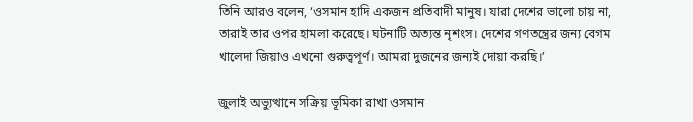তিনি আরও বলেন, ‘ওসমান হাদি একজন প্রতিবাদী মানুষ। যারা দেশের ভালো চায় না, তারাই তার ওপর হামলা করেছে। ঘটনাটি অত্যন্ত নৃশংস। দেশের গণতন্ত্রের জন্য বেগম খালেদা জিয়াও এখনো গুরুত্বপূর্ণ। আমরা দুজনের জন্যই দোয়া করছি।’

জুলাই অভ্যুত্থানে সক্রিয় ভূমিকা রাখা ওসমান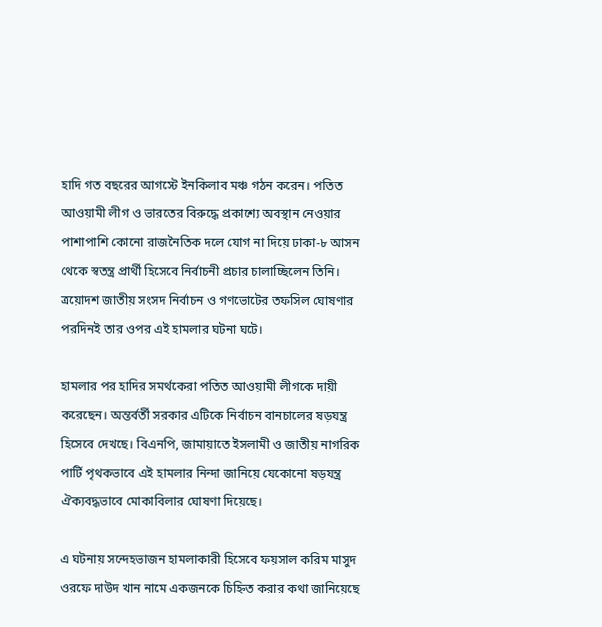হাদি গত বছরের আগস্টে ইনকিলাব মঞ্চ গঠন করেন। পতিত আওয়ামী লীগ ও ভারতের বিরুদ্ধে প্রকাশ্যে অবস্থান নেওয়ার পাশাপাশি কোনো রাজনৈতিক দলে যোগ না দিয়ে ঢাকা-৮ আসন থেকে স্বতন্ত্র প্রার্থী হিসেবে নির্বাচনী প্রচার চালাচ্ছিলেন তিনি। ত্রয়োদশ জাতীয় সংসদ নির্বাচন ও গণভোটের তফসিল ঘোষণার পরদিনই তার ওপর এই হামলার ঘটনা ঘটে।

হামলার পর হাদির সমর্থকেরা পতিত আওয়ামী লীগকে দায়ী করেছেন। অন্তর্বর্তী সরকার এটিকে নির্বাচন বানচালের ষড়যন্ত্র হিসেবে দেখছে। বিএনপি, জামায়াতে ইসলামী ও জাতীয় নাগরিক পার্টি পৃথকভাবে এই হামলার নিন্দা জানিয়ে যেকোনো ষড়যন্ত্র ঐক্যবদ্ধভাবে মোকাবিলার ঘোষণা দিয়েছে।

এ ঘটনায় সন্দেহভাজন হামলাকারী হিসেবে ফয়সাল করিম মাসুদ ওরফে দাউদ খান নামে একজনকে চিহ্নিত করার কথা জানিয়েছে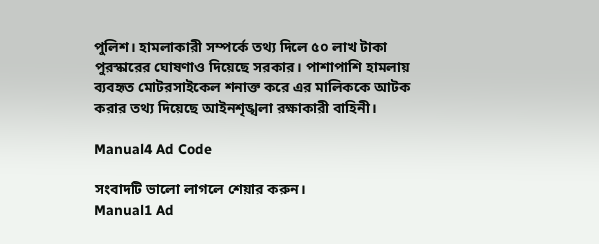পুলিশ। হামলাকারী সম্পর্কে তথ্য দিলে ৫০ লাখ টাকা পুরস্কারের ঘোষণাও দিয়েছে সরকার। পাশাপাশি হামলায় ব্যবহৃত মোটরসাইকেল শনাক্ত করে এর মালিককে আটক করার তথ্য দিয়েছে আইনশৃঙ্খলা রক্ষাকারী বাহিনী।

Manual4 Ad Code

সংবাদটি ভালো লাগলে শেয়ার করুন।
Manual1 Ad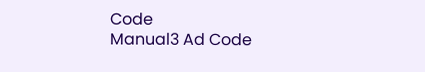Code
Manual3 Ad Code